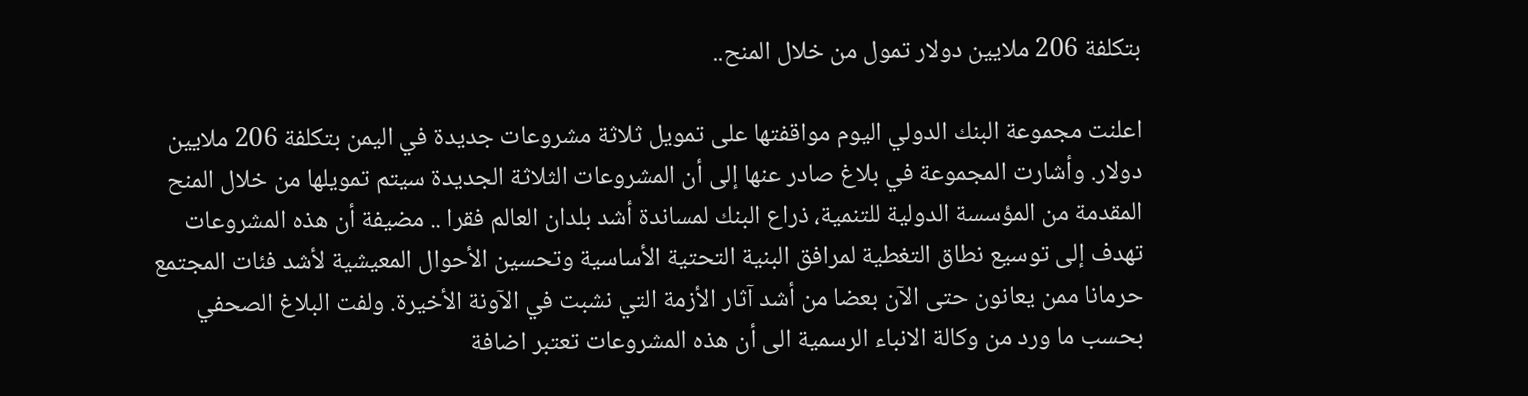بتكلفة 206 ملايين دولار تمول من خلال المنح..

اعلنت مجموعة البنك الدولي اليوم مواقفتها على تمويل ثلاثة مشروعات جديدة في اليمن بتكلفة 206 ملايين دولار. وأشارت المجموعة في بلاغ صادر عنها إلى أن المشروعات الثلاثة الجديدة سيتم تمويلها من خلال المنح المقدمة من المؤسسة الدولية للتنمية، ذراع البنك لمساندة أشد بلدان العالم فقرا .. مضيفة أن هذه المشروعات تهدف إلى توسيع نطاق التغطية لمرافق البنية التحتية الأساسية وتحسين الأحوال المعيشية لأشد فئات المجتمع حرمانا ممن يعانون حتى الآن بعضا من أشد آثار الأزمة التي نشبت في الآونة الأخيرة. ولفت البلاغ الصحفي بحسب ما ورد من وكالة الانباء الرسمية الى أن هذه المشروعات تعتبر اضافة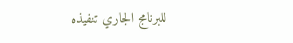للبرنامج الجاري تنفيذه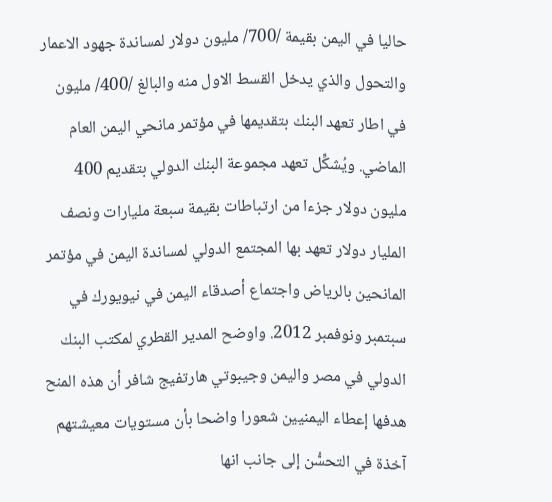حاليا في اليمن بقيمة /700/ مليون دولار لمساندة جهود الاعمار والتحول والذي يدخل القسط الاول منه والبالغ /400/ مليون في اطار تعهد البنك بتقديمها في مؤتمر مانحي اليمن العام الماضي. ويُشكِّل تعهد مجموعة البنك الدولي بتقديم 400 مليون دولار جزءا من ارتباطات بقيمة سبعة مليارات ونصف المليار دولار تعهد بها المجتمع الدولي لمساندة اليمن في مؤتمر المانحين بالرياض واجتماع أصدقاء اليمن في نيويورك في سبتمبر ونوفمبر 2012. واوضح المدير القطري لمكتب البنك الدولي في مصر واليمن وجيبوتي هارتفيج شافر أن هذه المنح هدفها إعطاء اليمنيين شعورا واضحا بأن مستويات معيشتهم آخذة في التحسُّن إلى جانب انها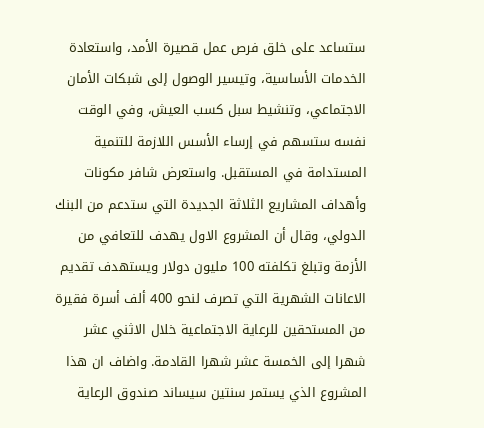ستساعد على خلق فرص عمل قصيرة الأمد، واستعادة الخدمات الأساسية، وتيسير الوصول إلى شبكات الأمان الاجتماعي، وتنشيط سبل كسب العيش، وفي الوقت نفسه ستسهم في إرساء الأسس اللازمة للتنمية المستدامة في المستقبل. واستعرض شافر مكونات وأهداف المشاريع الثلاثة الجديدة التي ستدعم من البنك الدولي، وقال أن المشروع الاول يهدف للتعافي من الأزمة وتبلغ تكلفته 100 مليون دولار ويستهدف تقديم الاعانات الشهرية التي تصرف لنحو 400 ألف أسرة فقيرة من المستحقين للرعاية الاجتماعية خلال الاثني عشر شهرا إلى الخمسة عشر شهرا القادمة. واضاف ان هذا المشروع الذي يستمر سنتين سيساند صندوق الرعاية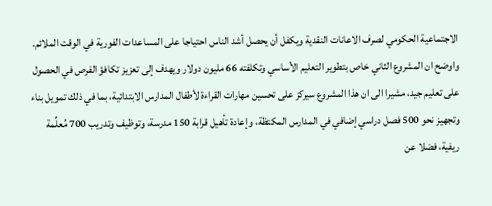الاجتماعية الحكومي لصرف الاعانات النقدية ويكفل أن يحصل أشد الناس احتياجا على المساعدات الفورية في الوقت الملائم. واوضح ان المشروع الثاني خاص بتطوير التعليم الأساسي وتكلفته 66 مليون دولار ويهدف إلى تعزيز تكافؤ الفرص في الحصول على تعليم جيد، مشيرا الى ان هذا المشروع سيركز على تحسين مهارات القراءة لأطفال المدارس الابتدائية، بما في ذلك تمويل بناء وتجهيز نحو 500 فصل دراسي إضافي في المدارس المكتظة، وإعادة تأهيل قرابة 150 مدرسة، وتوظيف وتدريب 700 مُعلِّمة ريفية، فضلا عن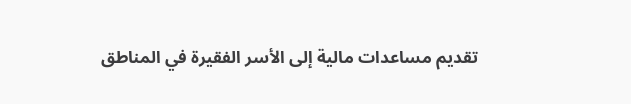تقديم مساعدات مالية إلى الأسر الفقيرة في المناطق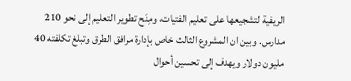الريفية لتشجيعها على تعليم الفتيات، ومِنَح تطوير التعليم إلى نحو 210 مدارس. وبين ان المشروع الثالث خاص بإدارة مرافق الطرق وتبلغ تكلفته 40 مليون دولار ويهدف إلى تحسين أحوال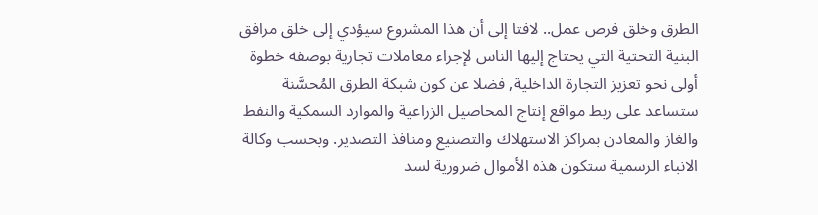الطرق وخلق فرص عمل.. لافتا إلى أن هذا المشروع سيؤدي إلى خلق مرافق البنية التحتية التي يحتاج إليها الناس لإجراء معاملات تجارية بوصفه خطوة أولى نحو تعزيز التجارة الداخلية, فضلا عن كون شبكة الطرق المُحسَّنة ستساعد على ربط مواقع إنتاج المحاصيل الزراعية والموارد السمكية والنفط والغاز والمعادن بمراكز الاستهلاك والتصنيع ومنافذ التصدير. وبحسب وكالة الانباء الرسمية ستكون هذه الأموال ضرورية لسد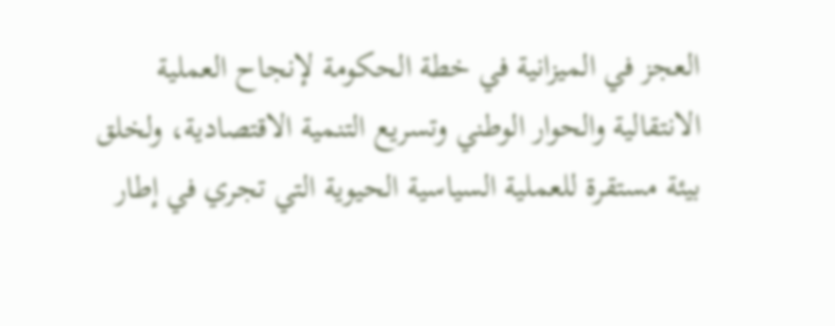العجز في الميزانية في خطة الحكومة لإنجاح العملية الانتقالية والحوار الوطني وتسريع التنمية الاقتصادية، ولخلق بيئة مستقرة للعملية السياسية الحيوية التي تجري في إطار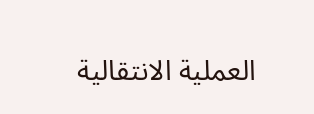العملية الانتقالية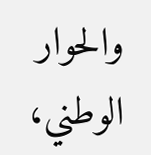والحوار الوطني،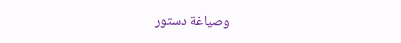وصياغة دستور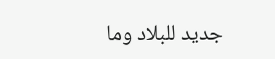جديد للبلاد وما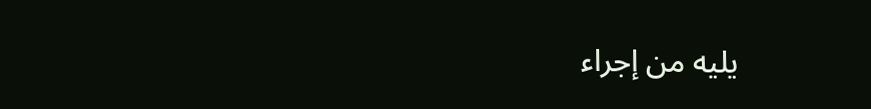يليه من إجراء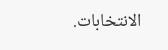الانتخابات.